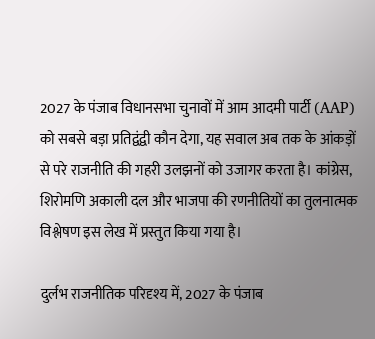2027 के पंजाब विधानसभा चुनावों में आम आदमी पार्टी (AAP) को सबसे बड़ा प्रतिद्वंद्वी कौन देगा, यह सवाल अब तक के आंकड़ों से परे राजनीति की गहरी उलझनों को उजागर करता है। कांग्रेस, शिरोमणि अकाली दल और भाजपा की रणनीतियों का तुलनात्मक विश्लेषण इस लेख में प्रस्तुत किया गया है।

दुर्लभ राजनीतिक परिदृश्य में, 2027 के पंजाब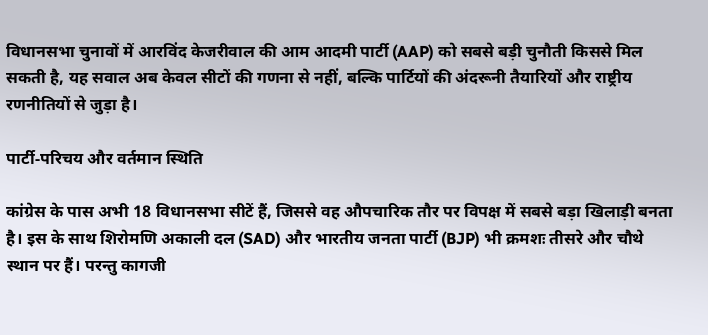विधानसभा चुनावों में आरविंद केजरीवाल की आम आदमी पार्टी (AAP) को सबसे बड़ी चुनौती किससे मिल सकती है, यह सवाल अब केवल सीटों की गणना से नहीं, बल्कि पार्टियों की अंदरूनी तैयारियों और राष्ट्रीय रणनीतियों से जुड़ा है।

पार्टी‑परिचय और वर्तमान स्थिति

कांग्रेस के पास अभी 18 विधानसभा सीटें हैं, जिससे वह औपचारिक तौर पर विपक्ष में सबसे बड़ा खिलाड़ी बनता है। इस के साथ शिरोमणि अकाली दल (SAD) और भारतीय जनता पार्टी (BJP) भी क्रमशः तीसरे और चौथे स्थान पर हैं। परन्तु कागजी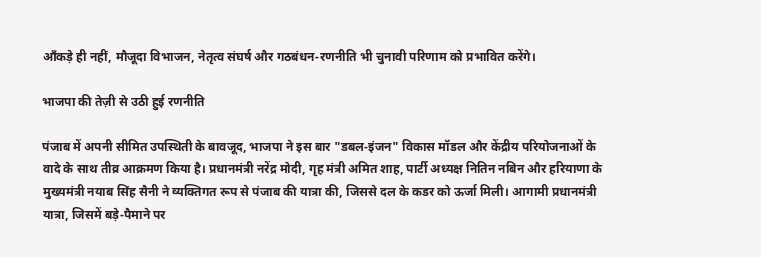आँकड़े ही नहीं, मौजूदा विभाजन, नेतृत्व संघर्ष और गठबंधन‑रणनीति भी चुनावी परिणाम को प्रभावित करेंगे।

भाजपा की तेज़ी से उठी हुई रणनीति

पंजाब में अपनी सीमित उपस्थिती के बावजूद, भाजपा ने इस बार "डबल‑इंजन" विकास मॉडल और केंद्रीय परियोजनाओं के वादे के साथ तीव्र आक्रमण किया है। प्रधानमंत्री नरेंद्र मोदी, गृह मंत्री अमित शाह, पार्टी अध्यक्ष नितिन नबिन और हरियाणा के मुख्यमंत्री नयाब सिंह सैनी ने व्यक्तिगत रूप से पंजाब की यात्रा की, जिससे दल के कडर को ऊर्जा मिली। आगामी प्रधानमंत्री यात्रा, जिसमें बड़े‑पैमाने पर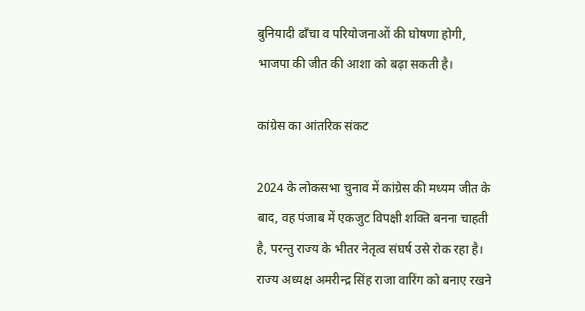बुनियादी ढाँचा व परियोजनाओं की घोषणा होगी, भाजपा की जीत की आशा को बढ़ा सकती है।

कांग्रेस का आंतरिक संकट

2024 के लोकसभा चुनाव में कांग्रेस की मध्यम जीत के बाद, वह पंजाब में एकजुट विपक्षी शक्ति बनना चाहती है, परन्तु राज्य के भीतर नेतृत्व संघर्ष उसे रोक रहा है। राज्य अध्यक्ष अमरीन्द्र सिंह राजा वारिंग को बनाए रखने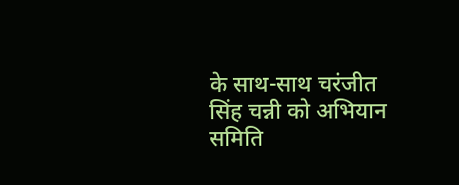के साथ-साथ चरंजीत सिंह चन्नी को अभियान समिति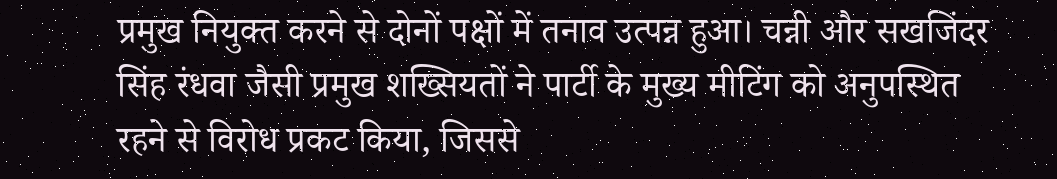प्रमुख नियुक्त करने से दोनों पक्षों में तनाव उत्पन्न हुआ। चन्नी और सखजिंदर सिंह रंधवा जैसी प्रमुख शख्सियतों ने पार्टी के मुख्य मीटिंग को अनुपस्थित रहने से विरोध प्रकट किया, जिससे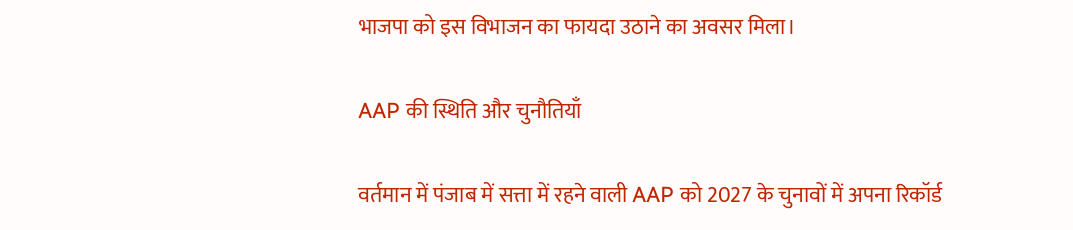भाजपा को इस विभाजन का फायदा उठाने का अवसर मिला।

AAP की स्थिति और चुनौतियाँ

वर्तमान में पंजाब में सत्ता में रहने वाली AAP को 2027 के चुनावों में अपना रिकॉर्ड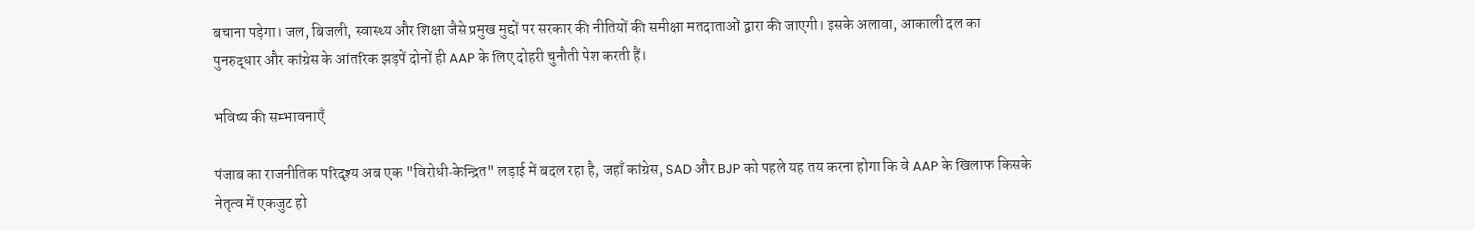बचाना पड़ेगा। जल, बिजली, स्वास्थ्य और शिक्षा जैसे प्रमुख मुद्दों पर सरकार की नीतियों की समीक्षा मतदाताओं द्वारा की जाएगी। इसके अलावा, आकाली दल का पुनरुद्धार और कांग्रेस के आंतरिक झड़पें दोनों ही AAP के लिए दोहरी चुनौती पेश करती हैं।

भविष्य की सम्भावनाएँ

पंजाब का राजनीतिक परिदृश्य अब एक "विरोधी‑केन्द्रित" लड़ाई में बदल रहा है, जहाँ कांग्रेस, SAD और BJP को पहले यह तय करना होगा कि वे AAP के खिलाफ किसके नेतृत्व में एकजुट हो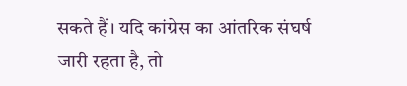सकते हैं। यदि कांग्रेस का आंतरिक संघर्ष जारी रहता है, तो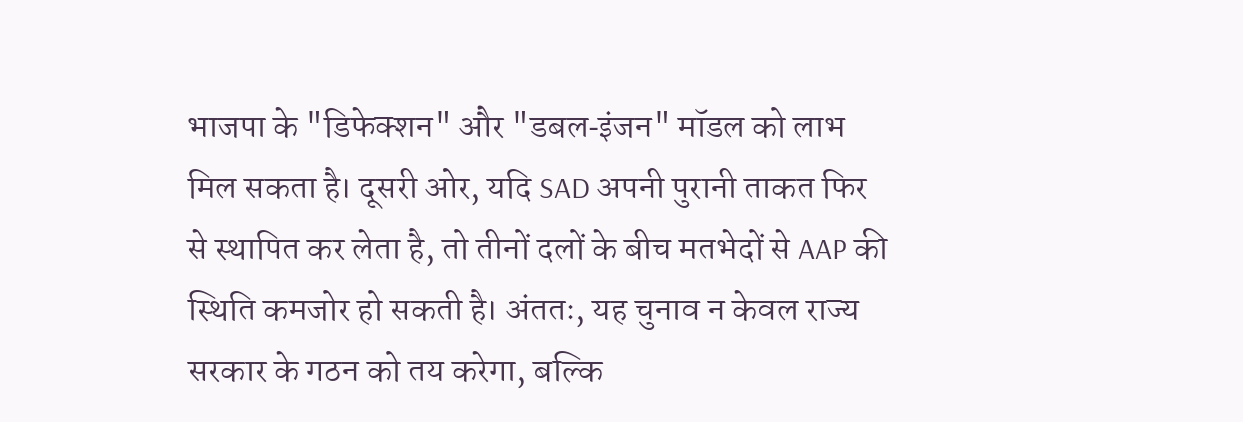भाजपा के "डिफेक्शन" और "डबल‑इंजन" मॉडल को लाभ मिल सकता है। दूसरी ओर, यदि SAD अपनी पुरानी ताकत फिर से स्थापित कर लेता है, तो तीनों दलों के बीच मतभेदों से AAP की स्थिति कमजोर हो सकती है। अंततः, यह चुनाव न केवल राज्य सरकार के गठन को तय करेगा, बल्कि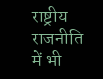राष्ट्रीय राजनीति में भी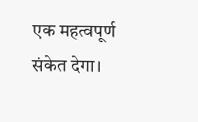एक महत्वपूर्ण संकेत देगा।